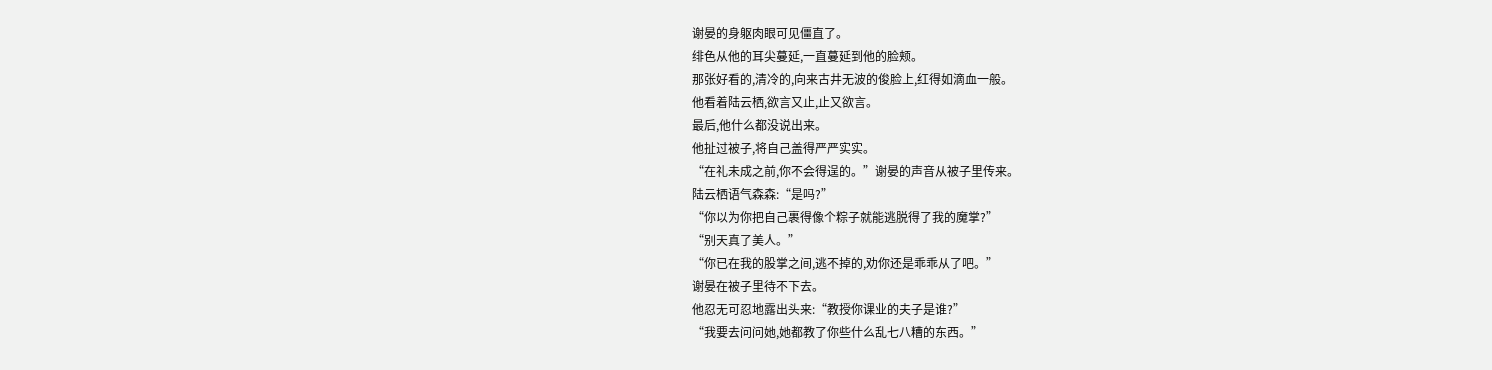谢晏的身躯肉眼可见僵直了。
绯色从他的耳尖蔓延,一直蔓延到他的脸颊。
那张好看的,清冷的,向来古井无波的俊脸上,红得如滴血一般。
他看着陆云栖,欲言又止,止又欲言。
最后,他什么都没说出来。
他扯过被子,将自己盖得严严实实。
“在礼未成之前,你不会得逞的。”谢晏的声音从被子里传来。
陆云栖语气森森:“是吗?”
“你以为你把自己裹得像个粽子就能逃脱得了我的魔掌?”
“别天真了美人。”
“你已在我的股掌之间,逃不掉的,劝你还是乖乖从了吧。”
谢晏在被子里待不下去。
他忍无可忍地露出头来:“教授你课业的夫子是谁?”
“我要去问问她,她都教了你些什么乱七八糟的东西。”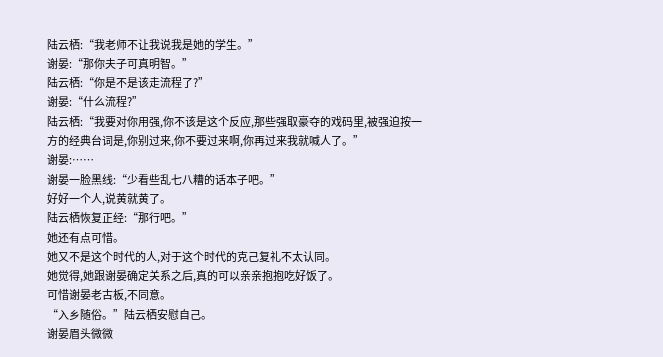陆云栖:“我老师不让我说我是她的学生。”
谢晏:“那你夫子可真明智。”
陆云栖:“你是不是该走流程了?”
谢晏:“什么流程?”
陆云栖:“我要对你用强,你不该是这个反应,那些强取豪夺的戏码里,被强迫按一方的经典台词是,你别过来,你不要过来啊,你再过来我就喊人了。”
谢晏:……
谢晏一脸黑线:“少看些乱七八糟的话本子吧。”
好好一个人,说黄就黄了。
陆云栖恢复正经:“那行吧。”
她还有点可惜。
她又不是这个时代的人,对于这个时代的克己复礼不太认同。
她觉得,她跟谢晏确定关系之后,真的可以亲亲抱抱吃好饭了。
可惜谢晏老古板,不同意。
“入乡随俗。”陆云栖安慰自己。
谢晏眉头微微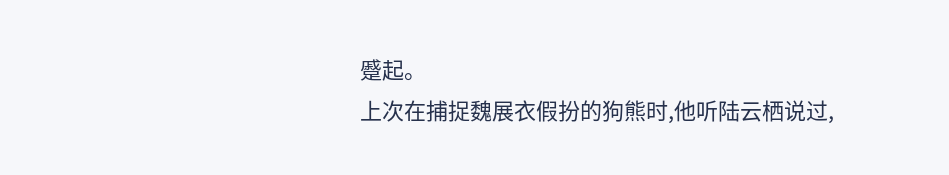蹙起。
上次在捕捉魏展衣假扮的狗熊时,他听陆云栖说过,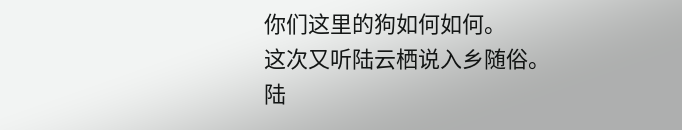你们这里的狗如何如何。
这次又听陆云栖说入乡随俗。
陆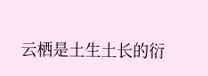云栖是土生土长的衍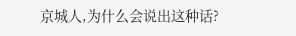京城人,为什么会说出这种话?